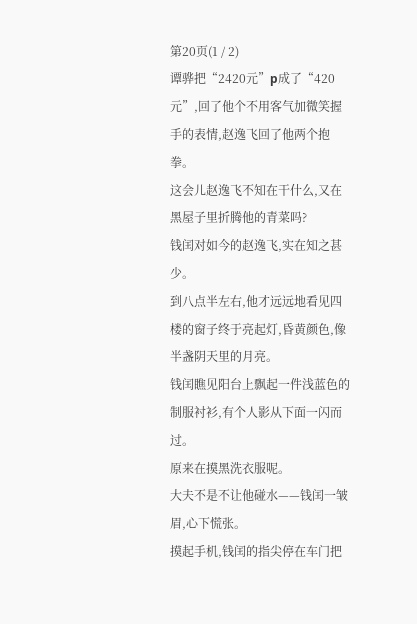第20页(1 / 2)
谭骅把“2420元”p成了“420元”,回了他个不用客气加微笑握手的表情,赵逸飞回了他两个抱拳。
这会儿赵逸飞不知在干什么,又在黑屋子里折腾他的青菜吗?
钱闰对如今的赵逸飞,实在知之甚少。
到八点半左右,他才远远地看见四楼的窗子终于亮起灯,昏黄颜色,像半盏阴天里的月亮。
钱闰瞧见阳台上飘起一件浅蓝色的制服衬衫,有个人影从下面一闪而过。
原来在摸黑洗衣服呢。
大夫不是不让他碰水——钱闰一皱眉,心下慌张。
摸起手机,钱闰的指尖停在车门把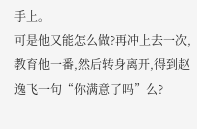手上。
可是他又能怎么做?再冲上去一次,教育他一番,然后转身离开,得到赵逸飞一句“你满意了吗”么?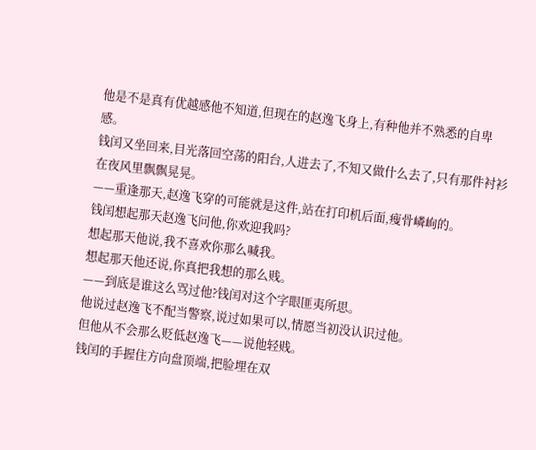他是不是真有优越感他不知道,但现在的赵逸飞身上,有种他并不熟悉的自卑感。
钱闰又坐回来,目光落回空荡的阳台,人进去了,不知又做什么去了,只有那件衬衫在夜风里飘飘晃晃。
——重逢那天,赵逸飞穿的可能就是这件,站在打印机后面,瘦骨嶙峋的。
钱闰想起那天赵逸飞问他,你欢迎我吗?
想起那天他说,我不喜欢你那么喊我。
想起那天他还说,你真把我想的那么贱。
——到底是谁这么骂过他?钱闰对这个字眼匪夷所思。
他说过赵逸飞不配当警察,说过如果可以,情愿当初没认识过他。
但他从不会那么贬低赵逸飞——说他轻贱。
钱闰的手握住方向盘顶端,把脸埋在双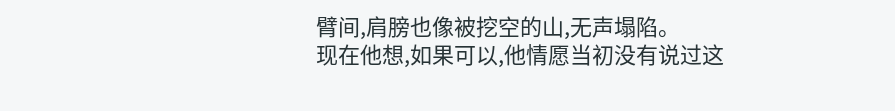臂间,肩膀也像被挖空的山,无声塌陷。
现在他想,如果可以,他情愿当初没有说过这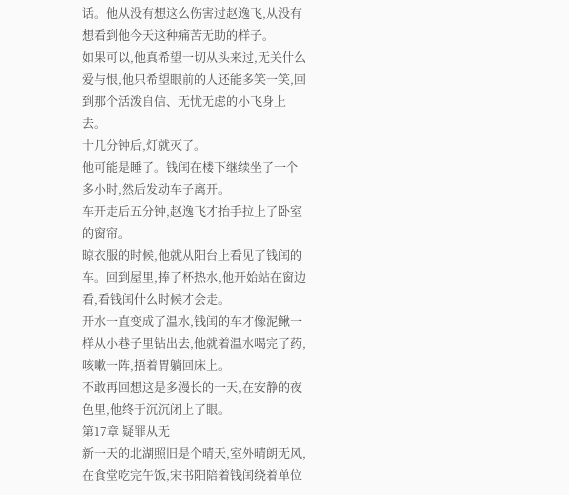话。他从没有想这么伤害过赵逸飞,从没有想看到他今天这种痛苦无助的样子。
如果可以,他真希望一切从头来过,无关什么爱与恨,他只希望眼前的人还能多笑一笑,回到那个活泼自信、无忧无虑的小飞身上去。
十几分钟后,灯就灭了。
他可能是睡了。钱闰在楼下继续坐了一个多小时,然后发动车子离开。
车开走后五分钟,赵逸飞才抬手拉上了卧室的窗帘。
晾衣服的时候,他就从阳台上看见了钱闰的车。回到屋里,捧了杯热水,他开始站在窗边看,看钱闰什么时候才会走。
开水一直变成了温水,钱闰的车才像泥鳅一样从小巷子里钻出去,他就着温水喝完了药,咳嗽一阵,捂着胃躺回床上。
不敢再回想这是多漫长的一天,在安静的夜色里,他终于沉沉闭上了眼。
第17章 疑罪从无
新一天的北湖照旧是个晴天,室外晴朗无风,在食堂吃完午饭,宋书阳陪着钱闰绕着单位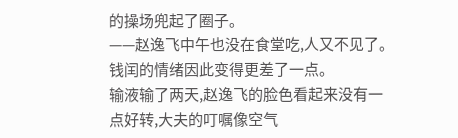的操场兜起了圈子。
——赵逸飞中午也没在食堂吃,人又不见了。钱闰的情绪因此变得更差了一点。
输液输了两天,赵逸飞的脸色看起来没有一点好转,大夫的叮嘱像空气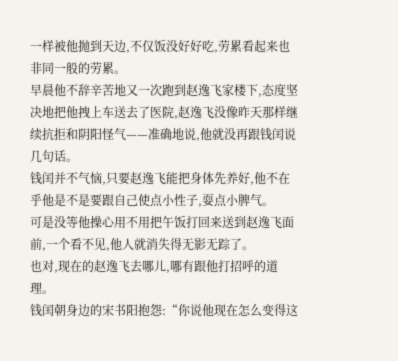一样被他抛到天边,不仅饭没好好吃,劳累看起来也非同一般的劳累。
早晨他不辞辛苦地又一次跑到赵逸飞家楼下,态度坚决地把他拽上车送去了医院,赵逸飞没像昨天那样继续抗拒和阴阳怪气——准确地说,他就没再跟钱闰说几句话。
钱闰并不气恼,只要赵逸飞能把身体先养好,他不在乎他是不是要跟自己使点小性子,耍点小脾气。
可是没等他操心用不用把午饭打回来送到赵逸飞面前,一个看不见,他人就消失得无影无踪了。
也对,现在的赵逸飞去哪儿,哪有跟他打招呼的道理。
钱闰朝身边的宋书阳抱怨:“你说他现在怎么变得这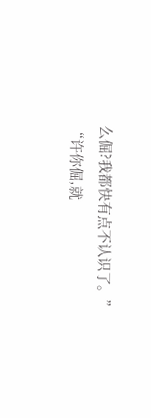么倔?我都快有点不认识了。”
“许你倔,就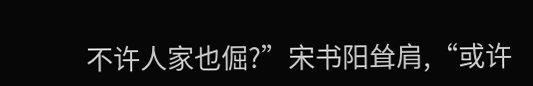不许人家也倔?”宋书阳耸肩,“或许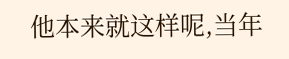他本来就这样呢,当年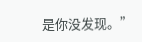是你没发现。”